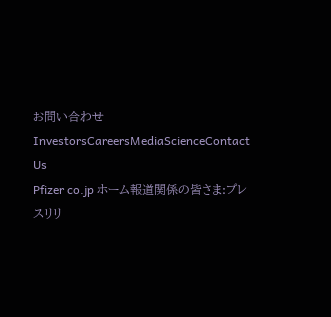お問い合わせInvestorsCareersMediaScienceContact Us
Pfizer co.jp ホーム報道関係の皆さま:プレスリリ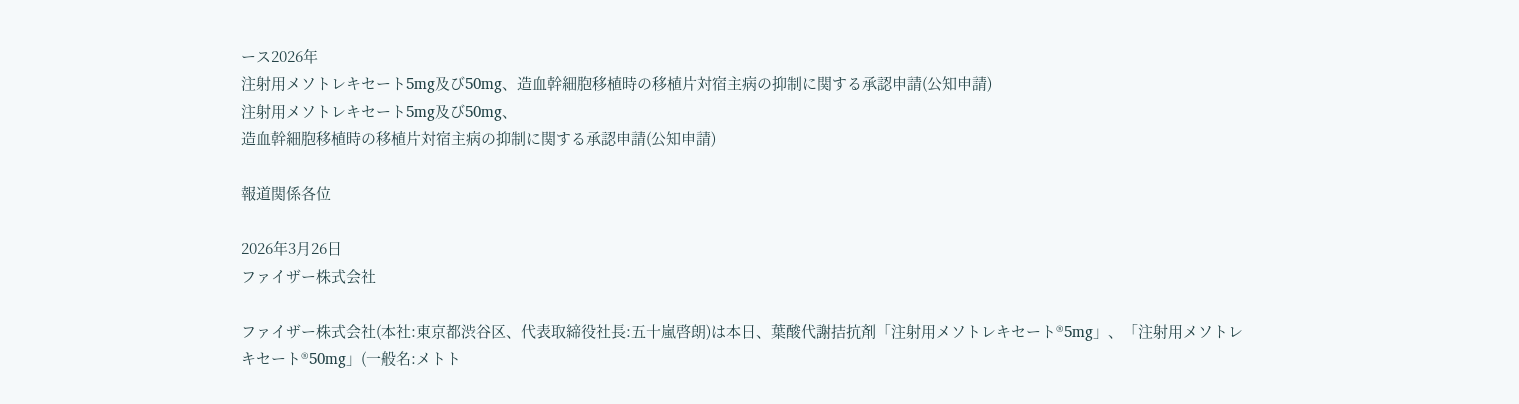ース2026年
注射用メソトレキセート5mg及び50mg、造血幹細胞移植時の移植片対宿主病の抑制に関する承認申請(公知申請)
注射用メソトレキセート5mg及び50mg、
造血幹細胞移植時の移植片対宿主病の抑制に関する承認申請(公知申請)

報道関係各位

2026年3月26日
ファイザー株式会社

ファイザー株式会社(本社:東京都渋谷区、代表取締役社長:五十嵐啓朗)は本日、葉酸代謝拮抗剤「注射用メソトレキセート®5mg」、「注射用メソトレキセート®50mg」(一般名:メトト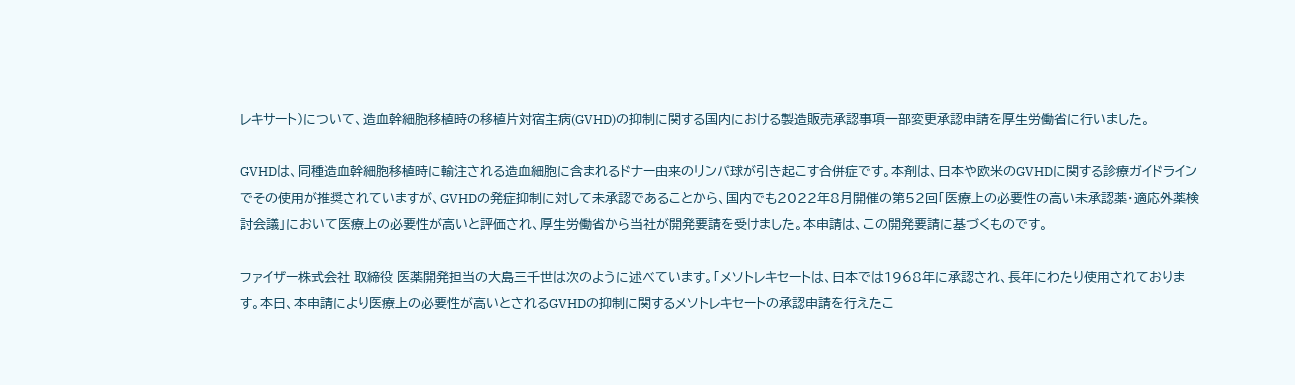レキサート)について、造血幹細胞移植時の移植片対宿主病(GVHD)の抑制に関する国内における製造販売承認事項一部変更承認申請を厚生労働省に行いました。

GVHDは、同種造血幹細胞移植時に輸注される造血細胞に含まれるドナー由来のリンパ球が引き起こす合併症です。本剤は、日本や欧米のGVHDに関する診療ガイドラインでその使用が推奨されていますが、GVHDの発症抑制に対して未承認であることから、国内でも2022年8月開催の第52回「医療上の必要性の高い未承認薬・適応外薬検討会議」において医療上の必要性が高いと評価され、厚生労働省から当社が開発要請を受けました。本申請は、この開発要請に基づくものです。

ファイザー株式会社 取締役 医薬開発担当の大島三千世は次のように述べています。「メソトレキセートは、日本では1968年に承認され、長年にわたり使用されております。本日、本申請により医療上の必要性が高いとされるGVHDの抑制に関するメソトレキセートの承認申請を行えたこ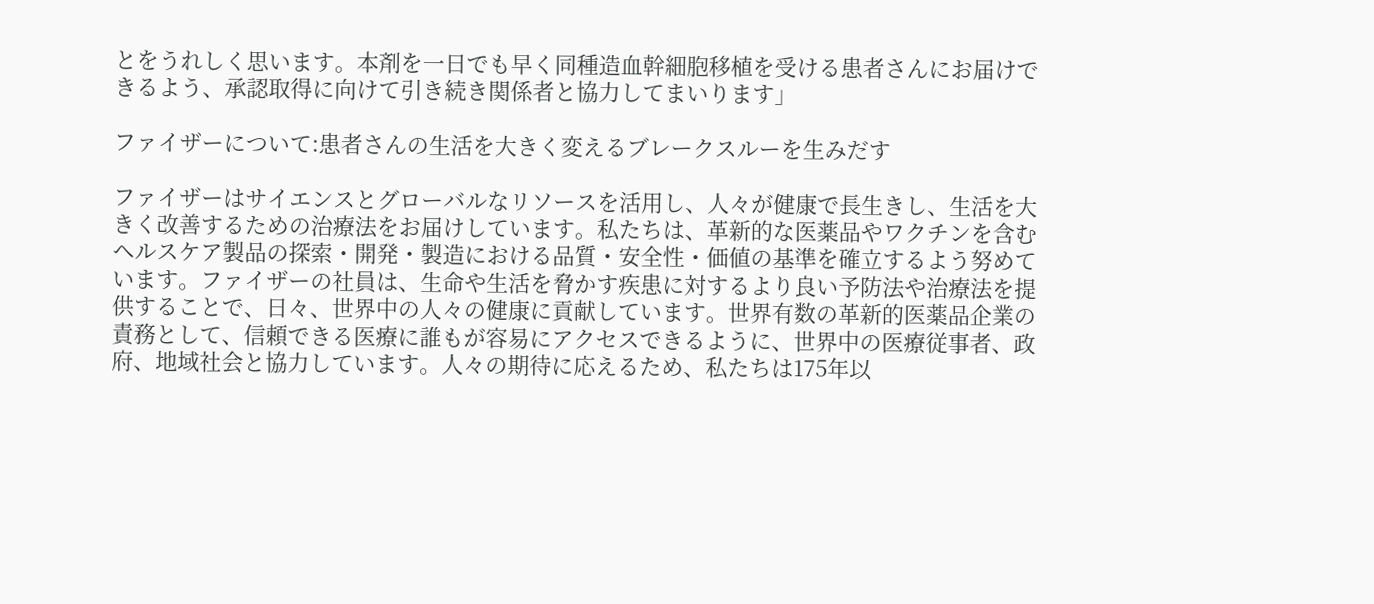とをうれしく思います。本剤を一日でも早く同種造血幹細胞移植を受ける患者さんにお届けできるよう、承認取得に向けて引き続き関係者と協力してまいります」

ファイザーについて:患者さんの生活を大きく変えるブレークスルーを生みだす

ファイザーはサイエンスとグローバルなリソースを活用し、人々が健康で長生きし、生活を大きく改善するための治療法をお届けしています。私たちは、革新的な医薬品やワクチンを含むヘルスケア製品の探索・開発・製造における品質・安全性・価値の基準を確立するよう努めています。ファイザーの社員は、生命や生活を脅かす疾患に対するより良い予防法や治療法を提供することで、日々、世界中の人々の健康に貢献しています。世界有数の革新的医薬品企業の責務として、信頼できる医療に誰もが容易にアクセスできるように、世界中の医療従事者、政府、地域社会と協力しています。人々の期待に応えるため、私たちは175年以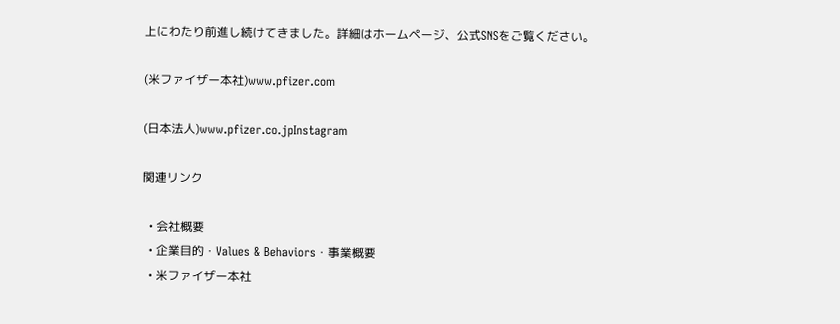上にわたり前進し続けてきました。詳細はホームページ、公式SNSをご覧ください。

(米ファイザー本社)www.pfizer.com

(日本法人)www.pfizer.co.jpInstagram

関連リンク

  • 会社概要
  • 企業目的・Values & Behaviors・事業概要
  • 米ファイザー本社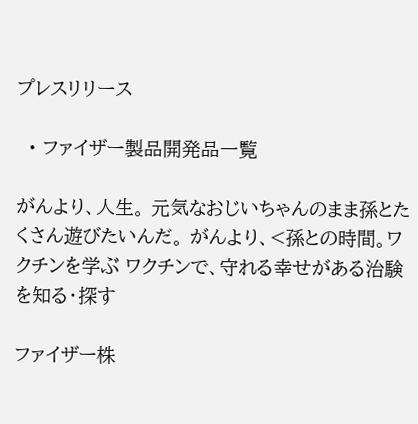プレスリリース

  • ファイザー製品開発品一覧

がんより、人生。 元気なおじいちゃんのまま孫とたくさん遊びたいんだ。 がんより、<孫との時間。ワクチンを学ぶ ワクチンで、守れる幸せがある治験を知る・探す

ファイザー株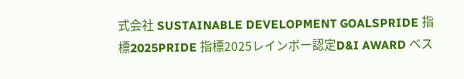式会社 SUSTAINABLE DEVELOPMENT GOALSPRIDE 指標2025PRIDE 指標2025レインボー認定D&I AWARD ベス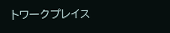トワークプレイス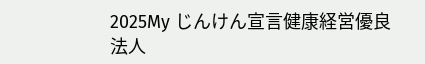2025My じんけん宣言健康経営優良法人